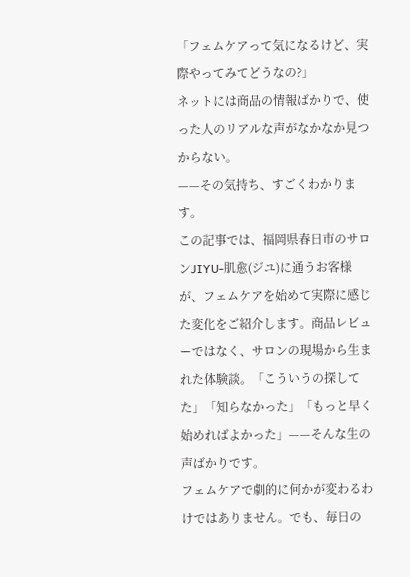「フェムケアって気になるけど、実際やってみてどうなの?」
ネットには商品の情報ばかりで、使った人のリアルな声がなかなか見つからない。
——その気持ち、すごくわかります。
この記事では、福岡県春日市のサロンJIYU-肌愈(ジユ)に通うお客様が、フェムケアを始めて実際に感じた変化をご紹介します。商品レビューではなく、サロンの現場から生まれた体験談。「こういうの探してた」「知らなかった」「もっと早く始めればよかった」——そんな生の声ばかりです。
フェムケアで劇的に何かが変わるわけではありません。でも、毎日の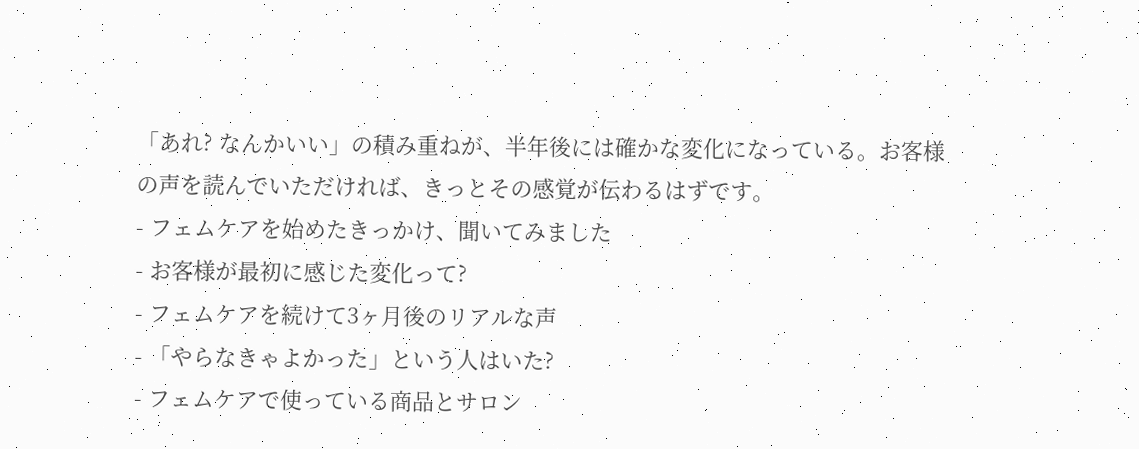「あれ? なんかいい」の積み重ねが、半年後には確かな変化になっている。お客様の声を読んでいただければ、きっとその感覚が伝わるはずです。
- フェムケアを始めたきっかけ、聞いてみました
- お客様が最初に感じた変化って?
- フェムケアを続けて3ヶ月後のリアルな声
- 「やらなきゃよかった」という人はいた?
- フェムケアで使っている商品とサロン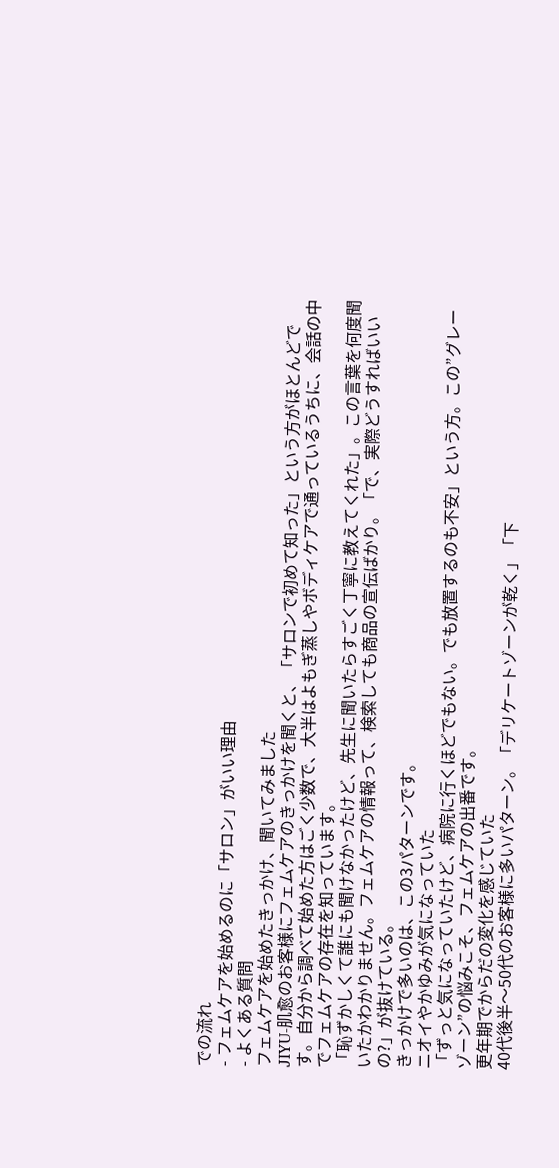での流れ
- フェムケアを始めるのに「サロン」がいい理由
- よくある質問
フェムケアを始めたきっかけ、聞いてみました
JIYU-肌愈のお客様にフェムケアのきっかけを聞くと、「サロンで初めて知った」という方がほとんどです。自分から調べて始めた方はごく少数で、大半はよもぎ蒸しやボディケアで通っているうちに、会話の中でフェムケアの存在を知っています。
「恥ずかしくて誰にも聞けなかったけど、先生に聞いたらすごく丁寧に教えてくれた」。この言葉を何度聞いたかわかりません。フェムケアの情報って、検索しても商品の宣伝ばかり。「で、実際どうすればいいの?」が抜けている。
きっかけで多いのは、この3パターンです。
ニオイやかゆみが気になっていた
「ずっと気になっていたけど、病院に行くほどでもない。でも放置するのも不安」という方。この”グレーゾーン”の悩みこそ、フェムケアの出番です。
更年期でからだの変化を感じていた
40代後半〜50代のお客様に多いパターン。「デリケートゾーンが乾く」「下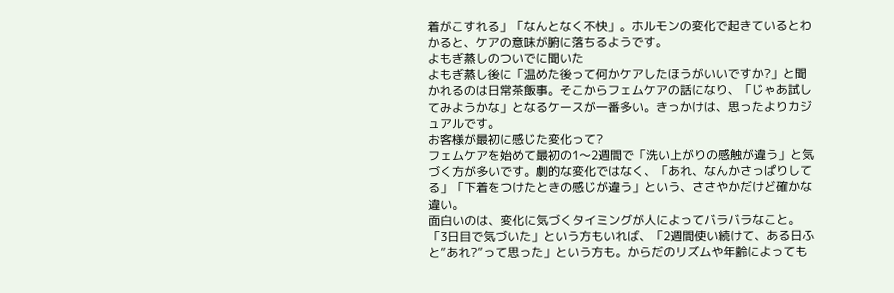着がこすれる」「なんとなく不快」。ホルモンの変化で起きているとわかると、ケアの意味が腑に落ちるようです。
よもぎ蒸しのついでに聞いた
よもぎ蒸し後に「温めた後って何かケアしたほうがいいですか?」と聞かれるのは日常茶飯事。そこからフェムケアの話になり、「じゃあ試してみようかな」となるケースが一番多い。きっかけは、思ったよりカジュアルです。
お客様が最初に感じた変化って?
フェムケアを始めて最初の1〜2週間で「洗い上がりの感触が違う」と気づく方が多いです。劇的な変化ではなく、「あれ、なんかさっぱりしてる」「下着をつけたときの感じが違う」という、ささやかだけど確かな違い。
面白いのは、変化に気づくタイミングが人によってバラバラなこと。「3日目で気づいた」という方もいれば、「2週間使い続けて、ある日ふと”あれ?”って思った」という方も。からだのリズムや年齢によっても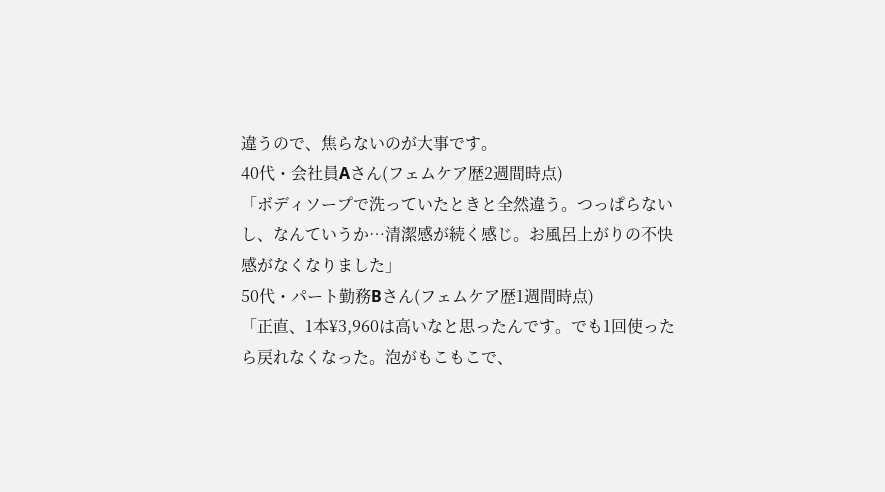違うので、焦らないのが大事です。
40代・会社員Aさん(フェムケア歴2週間時点)
「ボディソープで洗っていたときと全然違う。つっぱらないし、なんていうか…清潔感が続く感じ。お風呂上がりの不快感がなくなりました」
50代・パート勤務Bさん(フェムケア歴1週間時点)
「正直、1本¥3,960は高いなと思ったんです。でも1回使ったら戻れなくなった。泡がもこもこで、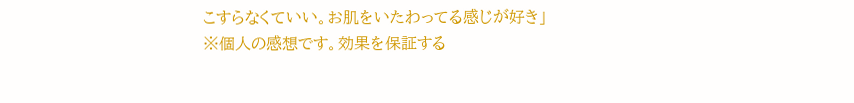こすらなくていい。お肌をいたわってる感じが好き」
※個人の感想です。効果を保証する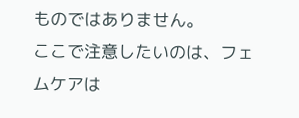ものではありません。
ここで注意したいのは、フェムケアは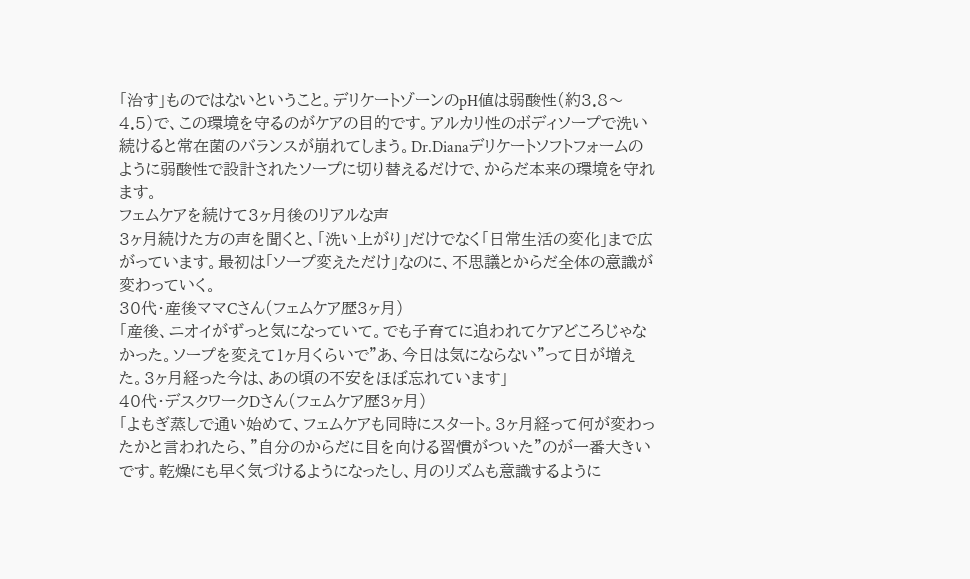「治す」ものではないということ。デリケートゾーンのpH値は弱酸性(約3.8〜4.5)で、この環境を守るのがケアの目的です。アルカリ性のボディソープで洗い続けると常在菌のバランスが崩れてしまう。Dr.Dianaデリケートソフトフォームのように弱酸性で設計されたソープに切り替えるだけで、からだ本来の環境を守れます。
フェムケアを続けて3ヶ月後のリアルな声
3ヶ月続けた方の声を聞くと、「洗い上がり」だけでなく「日常生活の変化」まで広がっています。最初は「ソープ変えただけ」なのに、不思議とからだ全体の意識が変わっていく。
30代・産後ママCさん(フェムケア歴3ヶ月)
「産後、ニオイがずっと気になっていて。でも子育てに追われてケアどころじゃなかった。ソープを変えて1ヶ月くらいで”あ、今日は気にならない”って日が増えた。3ヶ月経った今は、あの頃の不安をほぼ忘れています」
40代・デスクワークDさん(フェムケア歴3ヶ月)
「よもぎ蒸しで通い始めて、フェムケアも同時にスタート。3ヶ月経って何が変わったかと言われたら、”自分のからだに目を向ける習慣がついた”のが一番大きいです。乾燥にも早く気づけるようになったし、月のリズムも意識するように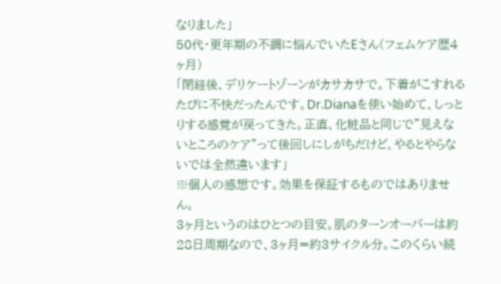なりました」
50代・更年期の不調に悩んでいたEさん(フェムケア歴4ヶ月)
「閉経後、デリケートゾーンがカサカサで。下着がこすれるたびに不快だったんです。Dr.Dianaを使い始めて、しっとりする感覚が戻ってきた。正直、化粧品と同じで”見えないところのケア”って後回しにしがちだけど、やるとやらないでは全然違います」
※個人の感想です。効果を保証するものではありません。
3ヶ月というのはひとつの目安。肌のターンオーバーは約28日周期なので、3ヶ月=約3サイクル分。このくらい続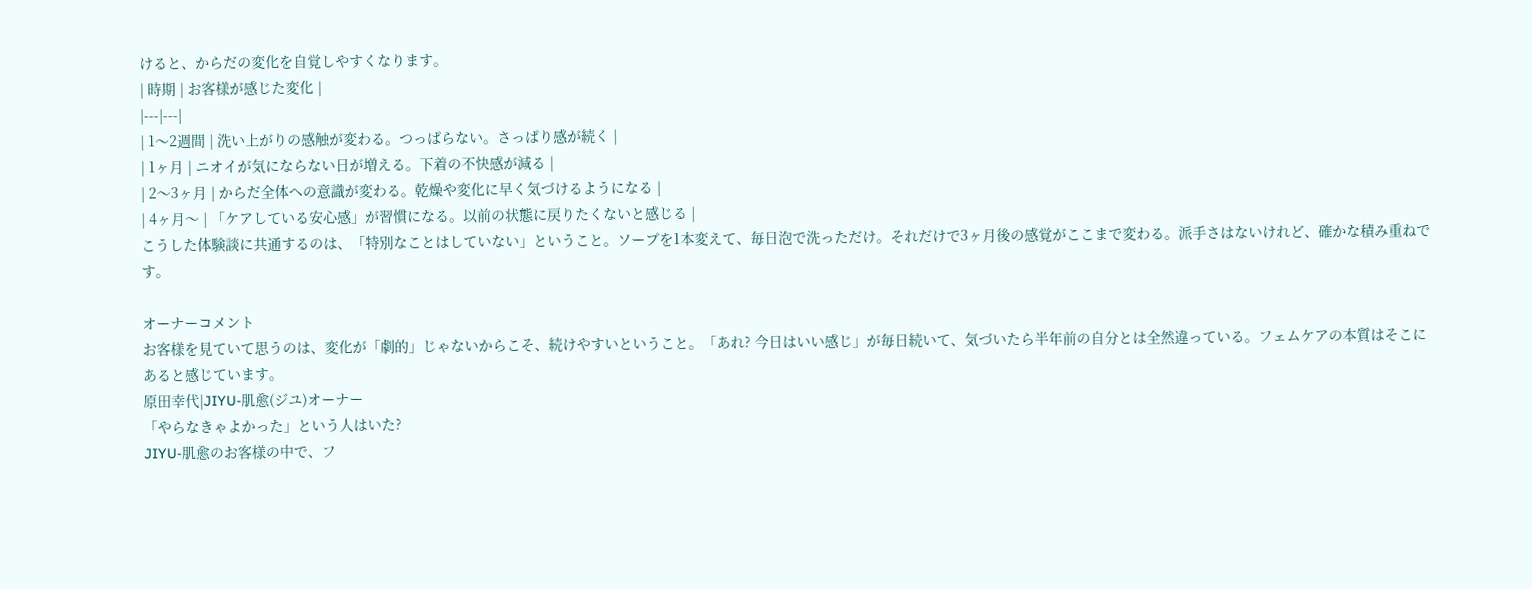けると、からだの変化を自覚しやすくなります。
| 時期 | お客様が感じた変化 |
|---|---|
| 1〜2週間 | 洗い上がりの感触が変わる。つっぱらない。さっぱり感が続く |
| 1ヶ月 | ニオイが気にならない日が増える。下着の不快感が減る |
| 2〜3ヶ月 | からだ全体への意識が変わる。乾燥や変化に早く気づけるようになる |
| 4ヶ月〜 | 「ケアしている安心感」が習慣になる。以前の状態に戻りたくないと感じる |
こうした体験談に共通するのは、「特別なことはしていない」ということ。ソープを1本変えて、毎日泡で洗っただけ。それだけで3ヶ月後の感覚がここまで変わる。派手さはないけれど、確かな積み重ねです。

オーナーコメント
お客様を見ていて思うのは、変化が「劇的」じゃないからこそ、続けやすいということ。「あれ? 今日はいい感じ」が毎日続いて、気づいたら半年前の自分とは全然違っている。フェムケアの本質はそこにあると感じています。
原田幸代|JIYU-肌愈(ジユ)オーナー
「やらなきゃよかった」という人はいた?
JIYU-肌愈のお客様の中で、フ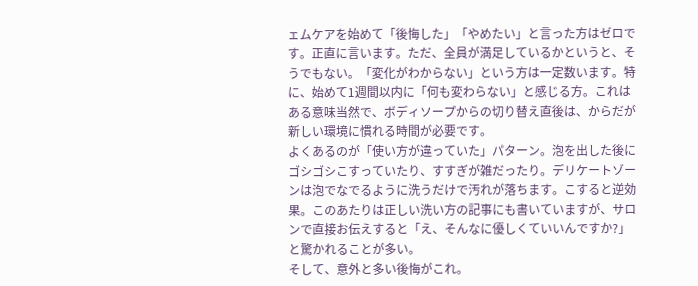ェムケアを始めて「後悔した」「やめたい」と言った方はゼロです。正直に言います。ただ、全員が満足しているかというと、そうでもない。「変化がわからない」という方は一定数います。特に、始めて1週間以内に「何も変わらない」と感じる方。これはある意味当然で、ボディソープからの切り替え直後は、からだが新しい環境に慣れる時間が必要です。
よくあるのが「使い方が違っていた」パターン。泡を出した後にゴシゴシこすっていたり、すすぎが雑だったり。デリケートゾーンは泡でなでるように洗うだけで汚れが落ちます。こすると逆効果。このあたりは正しい洗い方の記事にも書いていますが、サロンで直接お伝えすると「え、そんなに優しくていいんですか?」と驚かれることが多い。
そして、意外と多い後悔がこれ。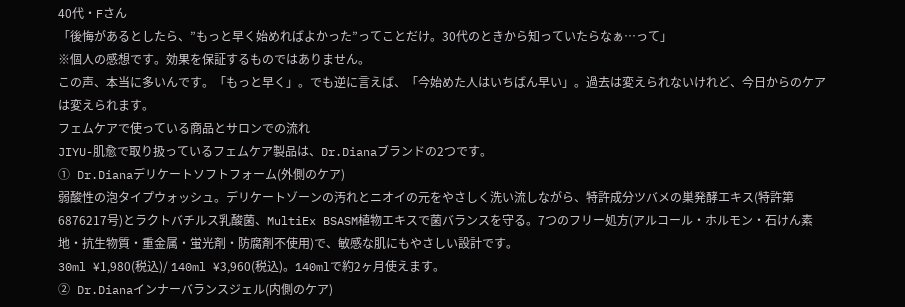40代・Fさん
「後悔があるとしたら、”もっと早く始めればよかった”ってことだけ。30代のときから知っていたらなぁ…って」
※個人の感想です。効果を保証するものではありません。
この声、本当に多いんです。「もっと早く」。でも逆に言えば、「今始めた人はいちばん早い」。過去は変えられないけれど、今日からのケアは変えられます。
フェムケアで使っている商品とサロンでの流れ
JIYU-肌愈で取り扱っているフェムケア製品は、Dr.Dianaブランドの2つです。
① Dr.Dianaデリケートソフトフォーム(外側のケア)
弱酸性の泡タイプウォッシュ。デリケートゾーンの汚れとニオイの元をやさしく洗い流しながら、特許成分ツバメの巣発酵エキス(特許第6876217号)とラクトバチルス乳酸菌、MultiEx BSASM植物エキスで菌バランスを守る。7つのフリー処方(アルコール・ホルモン・石けん素地・抗生物質・重金属・蛍光剤・防腐剤不使用)で、敏感な肌にもやさしい設計です。
30ml ¥1,980(税込)/ 140ml ¥3,960(税込)。140mlで約2ヶ月使えます。
② Dr.Dianaインナーバランスジェル(内側のケア)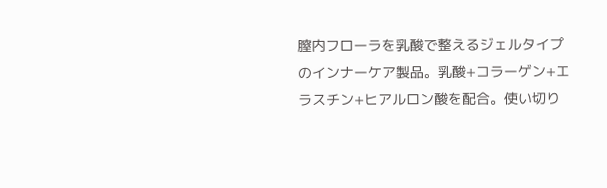膣内フローラを乳酸で整えるジェルタイプのインナーケア製品。乳酸+コラーゲン+エラスチン+ヒアルロン酸を配合。使い切り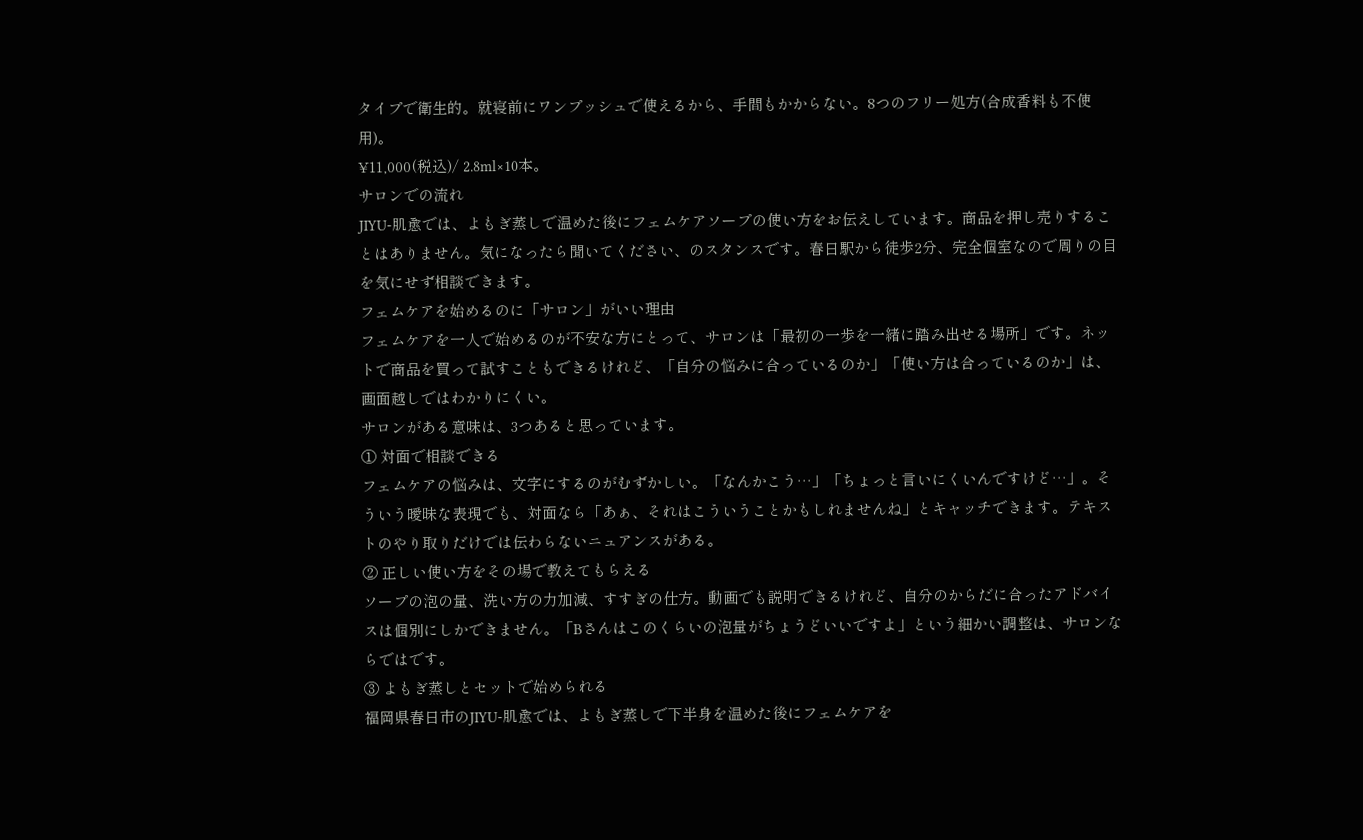タイプで衛生的。就寝前にワンプッシュで使えるから、手間もかからない。8つのフリー処方(合成香料も不使用)。
¥11,000(税込)/ 2.8ml×10本。
サロンでの流れ
JIYU-肌愈では、よもぎ蒸しで温めた後にフェムケアソープの使い方をお伝えしています。商品を押し売りすることはありません。気になったら聞いてください、のスタンスです。春日駅から徒歩2分、完全個室なので周りの目を気にせず相談できます。
フェムケアを始めるのに「サロン」がいい理由
フェムケアを一人で始めるのが不安な方にとって、サロンは「最初の一歩を一緒に踏み出せる場所」です。ネットで商品を買って試すこともできるけれど、「自分の悩みに合っているのか」「使い方は合っているのか」は、画面越しではわかりにくい。
サロンがある意味は、3つあると思っています。
① 対面で相談できる
フェムケアの悩みは、文字にするのがむずかしい。「なんかこう…」「ちょっと言いにくいんですけど…」。そういう曖昧な表現でも、対面なら「あぁ、それはこういうことかもしれませんね」とキャッチできます。テキストのやり取りだけでは伝わらないニュアンスがある。
② 正しい使い方をその場で教えてもらえる
ソープの泡の量、洗い方の力加減、すすぎの仕方。動画でも説明できるけれど、自分のからだに合ったアドバイスは個別にしかできません。「Bさんはこのくらいの泡量がちょうどいいですよ」という細かい調整は、サロンならではです。
③ よもぎ蒸しとセットで始められる
福岡県春日市のJIYU-肌愈では、よもぎ蒸しで下半身を温めた後にフェムケアを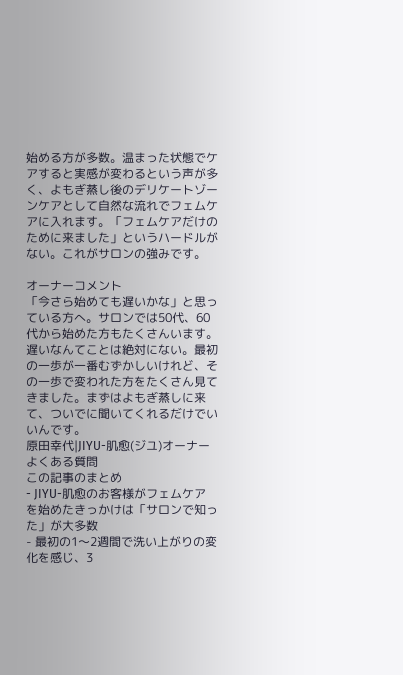始める方が多数。温まった状態でケアすると実感が変わるという声が多く、よもぎ蒸し後のデリケートゾーンケアとして自然な流れでフェムケアに入れます。「フェムケアだけのために来ました」というハードルがない。これがサロンの強みです。

オーナーコメント
「今さら始めても遅いかな」と思っている方へ。サロンでは50代、60代から始めた方もたくさんいます。遅いなんてことは絶対にない。最初の一歩が一番むずかしいけれど、その一歩で変われた方をたくさん見てきました。まずはよもぎ蒸しに来て、ついでに聞いてくれるだけでいいんです。
原田幸代|JIYU-肌愈(ジユ)オーナー
よくある質問
この記事のまとめ
- JIYU-肌愈のお客様がフェムケアを始めたきっかけは「サロンで知った」が大多数
- 最初の1〜2週間で洗い上がりの変化を感じ、3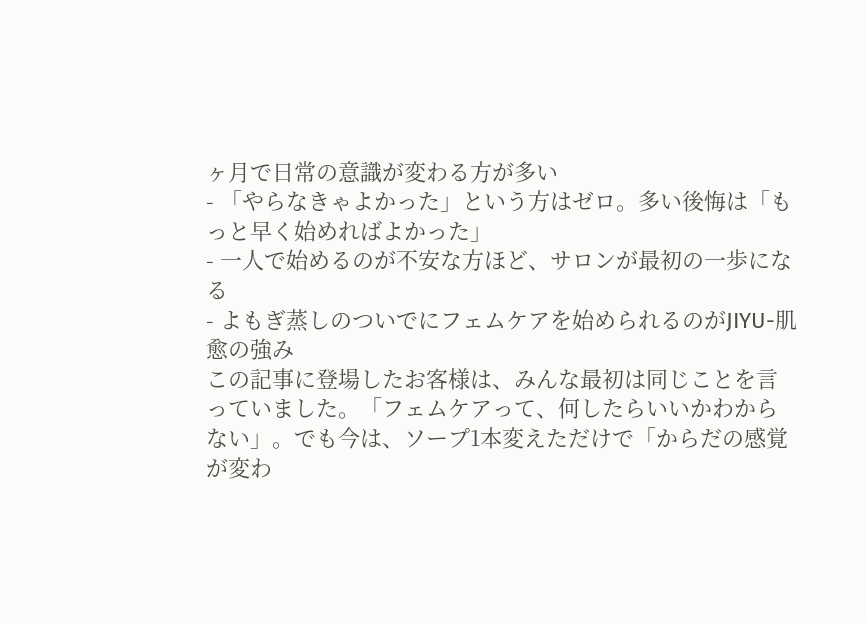ヶ月で日常の意識が変わる方が多い
- 「やらなきゃよかった」という方はゼロ。多い後悔は「もっと早く始めればよかった」
- 一人で始めるのが不安な方ほど、サロンが最初の一歩になる
- よもぎ蒸しのついでにフェムケアを始められるのがJIYU-肌愈の強み
この記事に登場したお客様は、みんな最初は同じことを言っていました。「フェムケアって、何したらいいかわからない」。でも今は、ソープ1本変えただけで「からだの感覚が変わ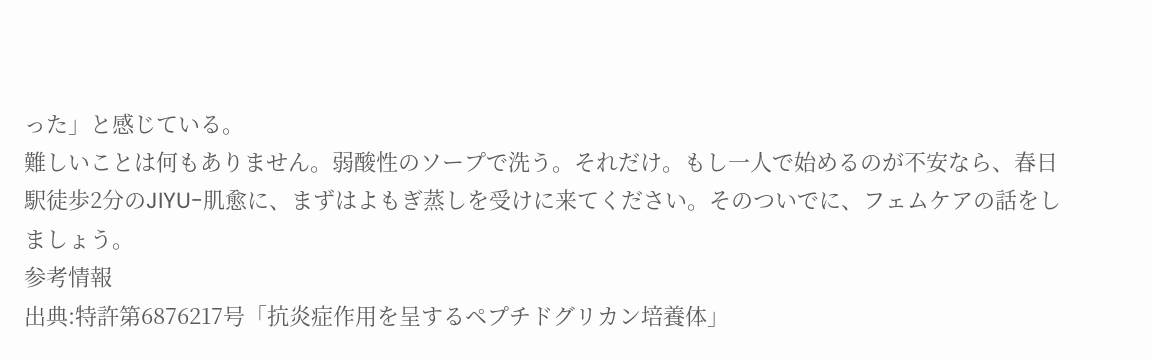った」と感じている。
難しいことは何もありません。弱酸性のソープで洗う。それだけ。もし一人で始めるのが不安なら、春日駅徒歩2分のJIYU-肌愈に、まずはよもぎ蒸しを受けに来てください。そのついでに、フェムケアの話をしましょう。
参考情報
出典:特許第6876217号「抗炎症作用を呈するペプチドグリカン培養体」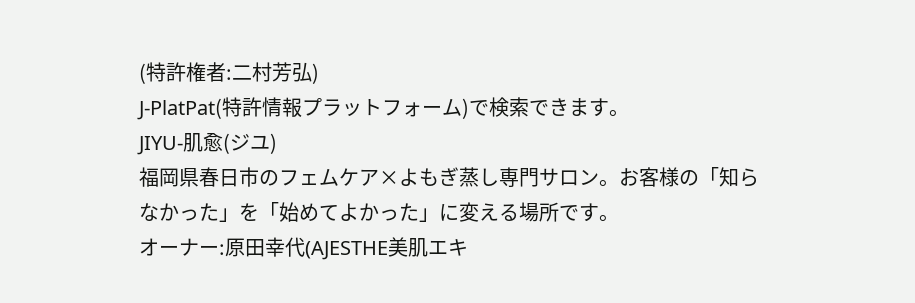(特許権者:二村芳弘)
J-PlatPat(特許情報プラットフォーム)で検索できます。
JIYU-肌愈(ジユ)
福岡県春日市のフェムケア×よもぎ蒸し専門サロン。お客様の「知らなかった」を「始めてよかった」に変える場所です。
オーナー:原田幸代(AJESTHE美肌エキ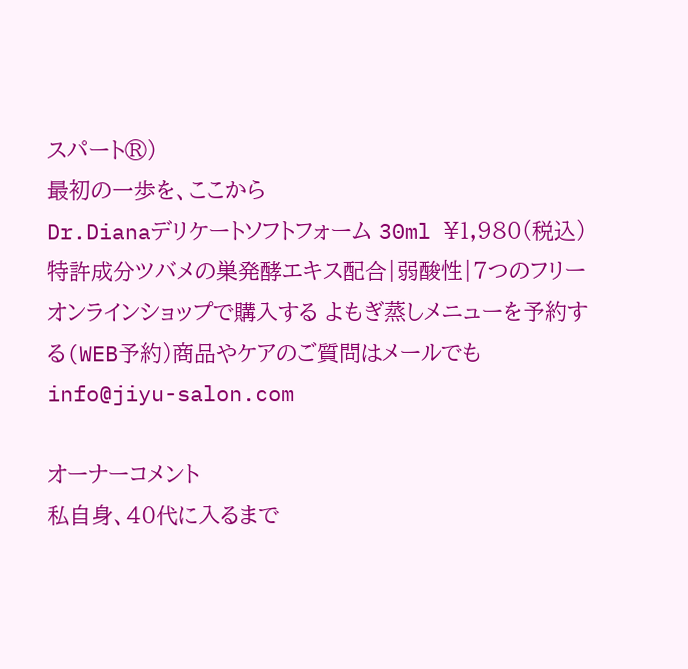スパート®)
最初の一歩を、ここから
Dr.Dianaデリケートソフトフォーム 30ml ¥1,980(税込)
特許成分ツバメの巣発酵エキス配合|弱酸性|7つのフリー
オンラインショップで購入する よもぎ蒸しメニューを予約する(WEB予約)商品やケアのご質問はメールでも
info@jiyu-salon.com

オーナーコメント
私自身、40代に入るまで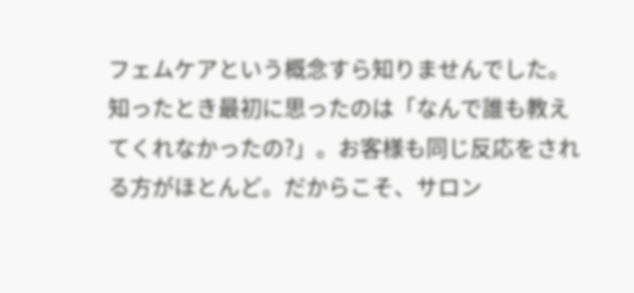フェムケアという概念すら知りませんでした。知ったとき最初に思ったのは「なんで誰も教えてくれなかったの?」。お客様も同じ反応をされる方がほとんど。だからこそ、サロン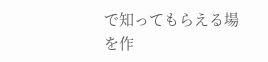で知ってもらえる場を作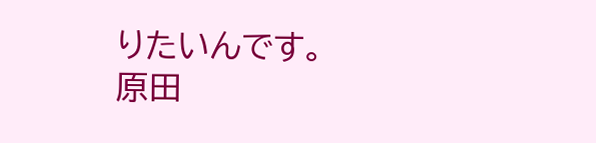りたいんです。
原田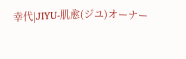幸代|JIYU-肌愈(ジユ)オーナー